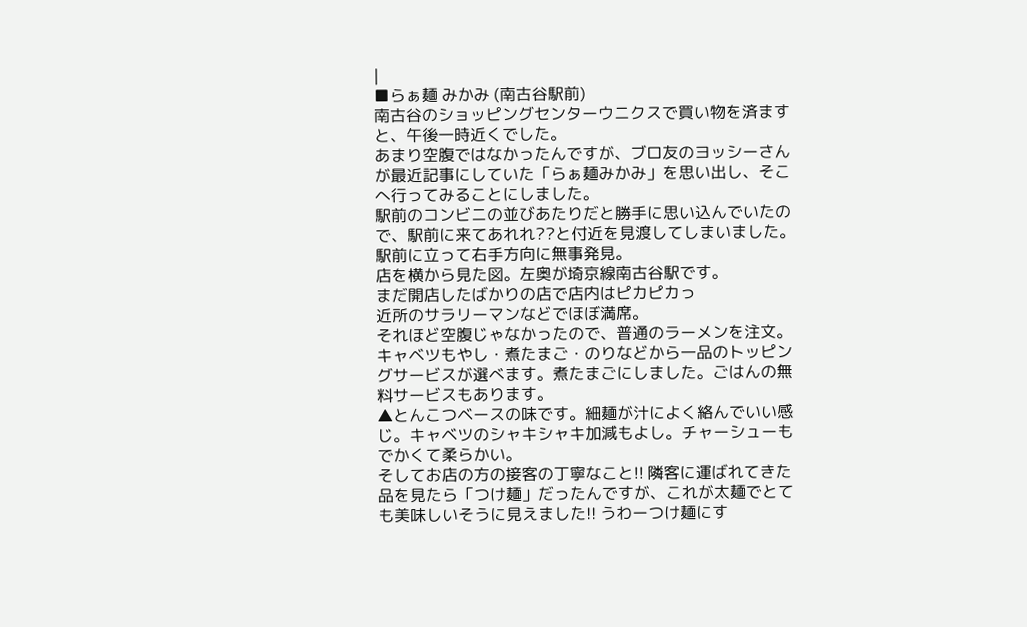|
■らぁ麺 みかみ (南古谷駅前)
南古谷のショッピングセンターウニクスで買い物を済ますと、午後一時近くでした。
あまり空腹ではなかったんですが、ブロ友のヨッシーさんが最近記事にしていた「らぁ麺みかみ」を思い出し、そこへ行ってみることにしました。
駅前のコンビニの並びあたりだと勝手に思い込んでいたので、駅前に来てあれれ??と付近を見渡してしまいました。
駅前に立って右手方向に無事発見。
店を横から見た図。左奥が埼京線南古谷駅です。
まだ開店したばかりの店で店内はピカピカっ
近所のサラリーマンなどでほぼ満席。
それほど空腹じゃなかったので、普通のラーメンを注文。
キャベツもやし・煮たまご・のりなどから一品のトッピングサービスが選べます。煮たまごにしました。ごはんの無料サービスもあります。
▲とんこつベースの味です。細麺が汁によく絡んでいい感じ。キャベツのシャキシャキ加減もよし。チャーシューもでかくて柔らかい。
そしてお店の方の接客の丁寧なこと!! 隣客に運ばれてきた品を見たら「つけ麺」だったんですが、これが太麺でとても美味しいそうに見えました!! うわーつけ麺にす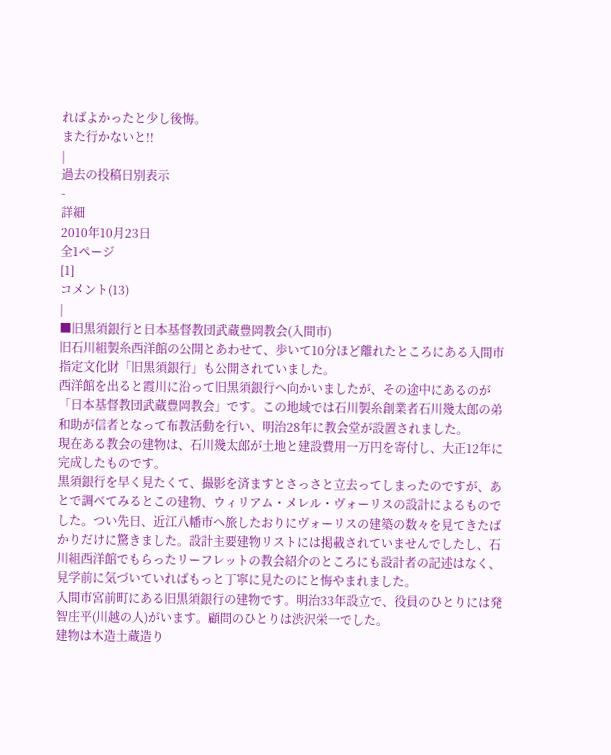ればよかったと少し後悔。
また行かないと!!
|
過去の投稿日別表示
-
詳細
2010年10月23日
全1ページ
[1]
コメント(13)
|
■旧黒須銀行と日本基督教団武蔵豊岡教会(入間市)
旧石川組製糸西洋館の公開とあわせて、歩いて10分ほど離れたところにある入間市指定文化財「旧黒須銀行」も公開されていました。
西洋館を出ると霞川に沿って旧黒須銀行へ向かいましたが、その途中にあるのが「日本基督教団武蔵豊岡教会」です。この地域では石川製糸創業者石川幾太郎の弟和助が信者となって布教活動を行い、明治28年に教会堂が設置されました。
現在ある教会の建物は、石川幾太郎が土地と建設費用一万円を寄付し、大正12年に完成したものです。
黒須銀行を早く見たくて、撮影を済ますとさっさと立去ってしまったのですが、あとで調べてみるとこの建物、ウィリアム・メレル・ヴォーリスの設計によるものでした。つい先日、近江八幡市へ旅したおりにヴォーリスの建築の数々を見てきたばかりだけに驚きました。設計主要建物リストには掲載されていませんでしたし、石川組西洋館でもらったリーフレットの教会紹介のところにも設計者の記述はなく、見学前に気づいていればもっと丁寧に見たのにと悔やまれました。
入間市宮前町にある旧黒須銀行の建物です。明治33年設立で、役員のひとりには発智庄平(川越の人)がいます。顧問のひとりは渋沢栄一でした。
建物は木造土蔵造り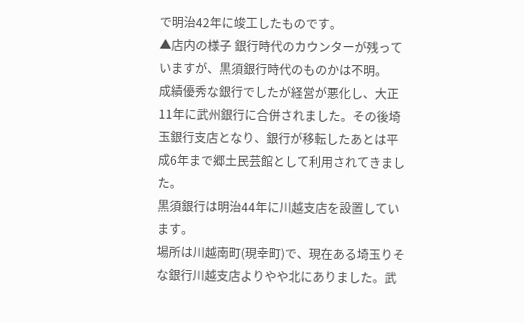で明治42年に竣工したものです。
▲店内の様子 銀行時代のカウンターが残っていますが、黒須銀行時代のものかは不明。
成績優秀な銀行でしたが経営が悪化し、大正11年に武州銀行に合併されました。その後埼玉銀行支店となり、銀行が移転したあとは平成6年まで郷土民芸館として利用されてきました。
黒須銀行は明治44年に川越支店を設置しています。
場所は川越南町(現幸町)で、現在ある埼玉りそな銀行川越支店よりやや北にありました。武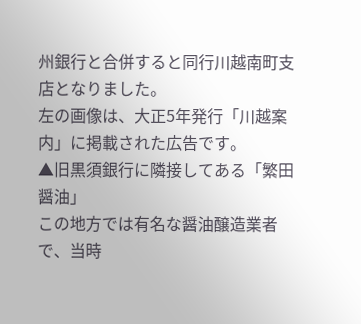州銀行と合併すると同行川越南町支店となりました。
左の画像は、大正5年発行「川越案内」に掲載された広告です。
▲旧黒須銀行に隣接してある「繁田醤油」
この地方では有名な醤油醸造業者で、当時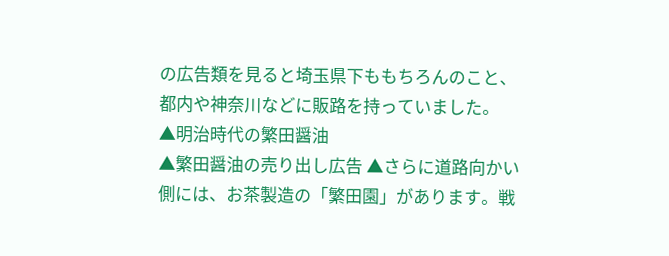の広告類を見ると埼玉県下ももちろんのこと、都内や神奈川などに販路を持っていました。
▲明治時代の繁田醤油
▲繁田醤油の売り出し広告 ▲さらに道路向かい側には、お茶製造の「繁田園」があります。戦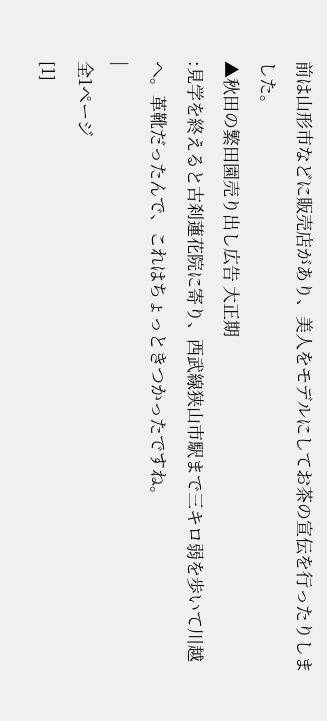前は山形市などに販売店があり、美人をモデルにしてお茶の宣伝を行ったりしました。
▲秋田の繁田園売り出し広告 大正期
:見学を終えると古刹蓮花院に寄り、西武線狭山市駅まで三キロ弱を歩いて川越へ。革靴だったんで、これはちょっときつかったですね。
|
全1ページ
[1]